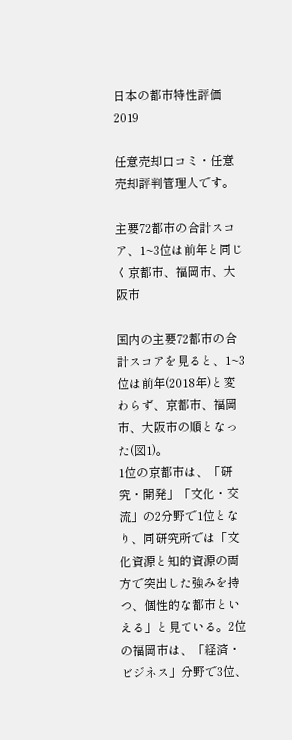日本の都市特性評価 2019

任意売却口コミ・任意売却評判管理人です。

主要72都市の合計スコア、1~3位は前年と同じく京都市、福岡市、大阪市

国内の主要72都市の合計スコアを見ると、1~3位は前年(2018年)と変わらず、京都市、福岡市、大阪市の順となった(図1)。
1位の京都市は、「研究・開発」「文化・交流」の2分野で1位となり、同研究所では「文化資源と知的資源の両方で突出した強みを持つ、個性的な都市といえる」と見ている。2位の福岡市は、「経済・ビジネス」分野で3位、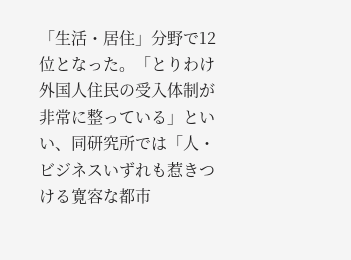「生活・居住」分野で12位となった。「とりわけ外国人住民の受入体制が非常に整っている」といい、同研究所では「人・ビジネスいずれも惹きつける寛容な都市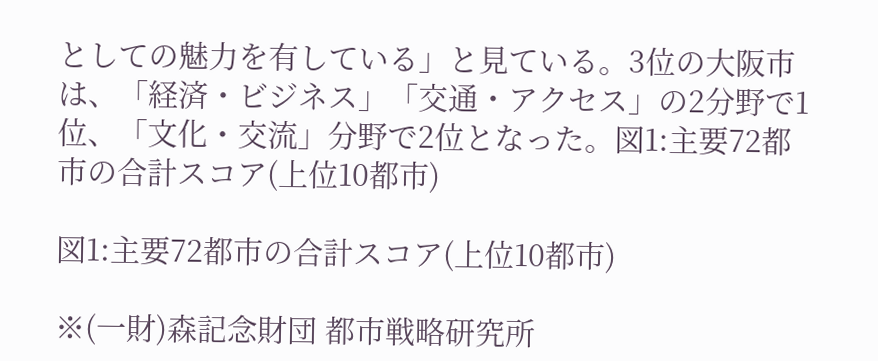としての魅力を有している」と見ている。3位の大阪市は、「経済・ビジネス」「交通・アクセス」の2分野で1位、「文化・交流」分野で2位となった。図1:主要72都市の合計スコア(上位10都市)

図1:主要72都市の合計スコア(上位10都市)

※(一財)森記念財団 都市戦略研究所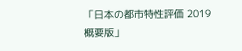「日本の都市特性評価 2019 概要版」